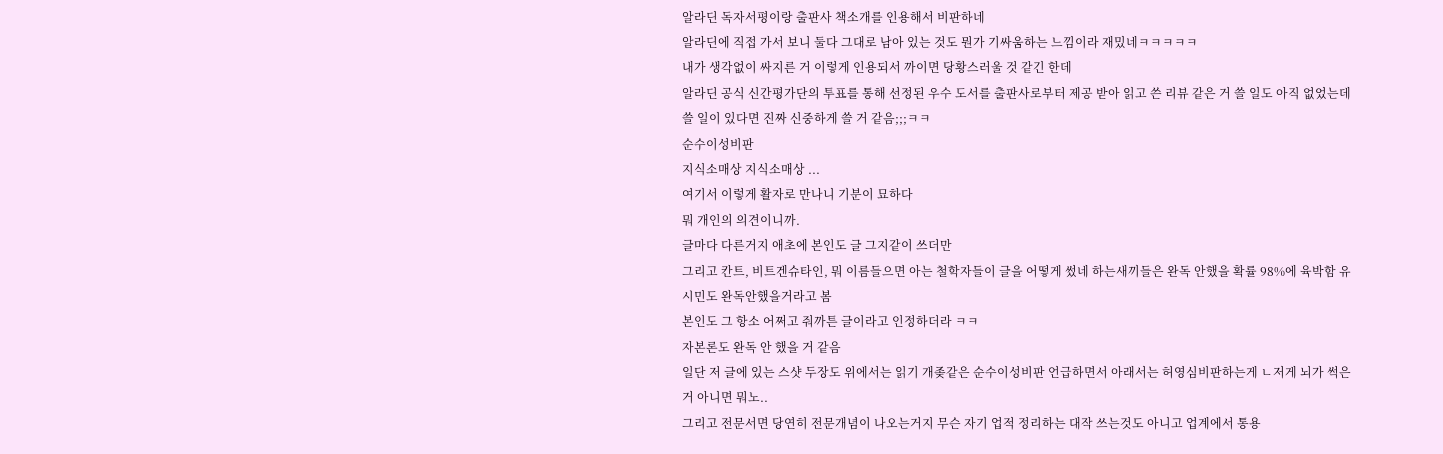알라딘 독자서평이랑 출판사 책소개를 인용해서 비판하네
알라딘에 직접 가서 보니 둘다 그대로 남아 있는 것도 뭔가 기싸움하는 느낌이라 재밌네ㅋㅋㅋㅋㅋ
내가 생각없이 싸지른 거 이렇게 인용되서 까이면 당황스러울 것 같긴 한데
알라딘 공식 신간평가단의 투표를 통해 선정된 우수 도서를 출판사로부터 제공 받아 읽고 쓴 리뷰 같은 거 쓸 일도 아직 없었는데
쓸 일이 있다면 진짜 신중하게 쓸 거 같음;;;ㅋㅋ
순수이성비판
지식소매상 지식소매상 ...
여기서 이렇게 활자로 만나니 기분이 묘하다
뭐 개인의 의견이니까.
글마다 다른거지 애초에 본인도 글 그지같이 쓰더만
그리고 칸트, 비트겐슈타인, 뭐 이름들으면 아는 철학자들이 글을 어떻게 썼네 하는새끼들은 완독 안했을 확률 98%에 육박함 유시민도 완독안했을거라고 봄
본인도 그 항소 어쩌고 줘까튼 글이라고 인정하더라 ㅋㅋ
자본론도 완독 안 했을 거 같음
일단 저 글에 있는 스샷 두장도 위에서는 읽기 개좆같은 순수이성비판 언급하면서 아래서는 허영심비판하는게 ㄴ저게 뇌가 썩은거 아니면 뭐노..
그리고 전문서면 당연히 전문개념이 나오는거지 무슨 자기 업적 정리하는 대작 쓰는것도 아니고 업계에서 통용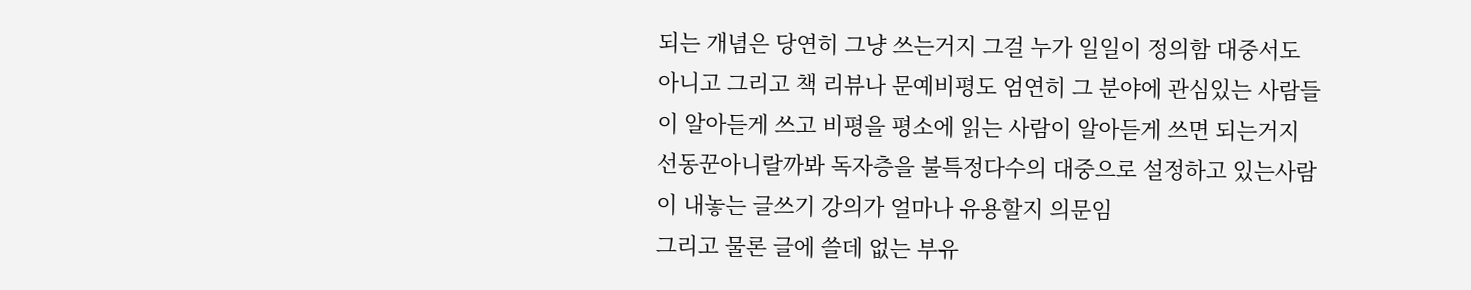되는 개념은 당연히 그냥 쓰는거지 그걸 누가 일일이 정의함 대중서도 아니고 그리고 책 리뷰나 문예비평도 엄연히 그 분야에 관심있는 사람들이 알아듣게 쓰고 비평을 평소에 읽는 사람이 알아듣게 쓰면 되는거지 선동꾼아니랄까봐 독자층을 불특정다수의 대중으로 설정하고 있는사람이 내놓는 글쓰기 강의가 얼마나 유용할지 의문임
그리고 물론 글에 쓸데 없는 부유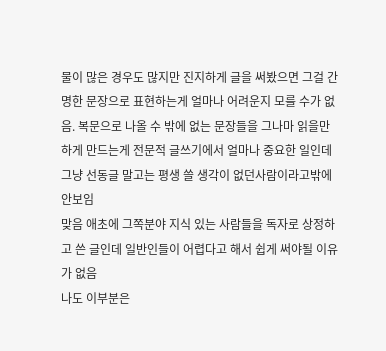물이 많은 경우도 많지만 진지하게 글을 써봤으면 그걸 간명한 문장으로 표현하는게 얼마나 어려운지 모를 수가 없음. 복문으로 나올 수 밖에 없는 문장들을 그나마 읽을만하게 만드는게 전문적 글쓰기에서 얼마나 중요한 일인데 그냥 선동글 말고는 평생 쓸 생각이 없던사람이라고밖에 안보임
맞음 애초에 그쪽분야 지식 있는 사람들을 독자로 상정하고 쓴 글인데 일반인들이 어렵다고 해서 쉽게 써야될 이유가 없음
나도 이부분은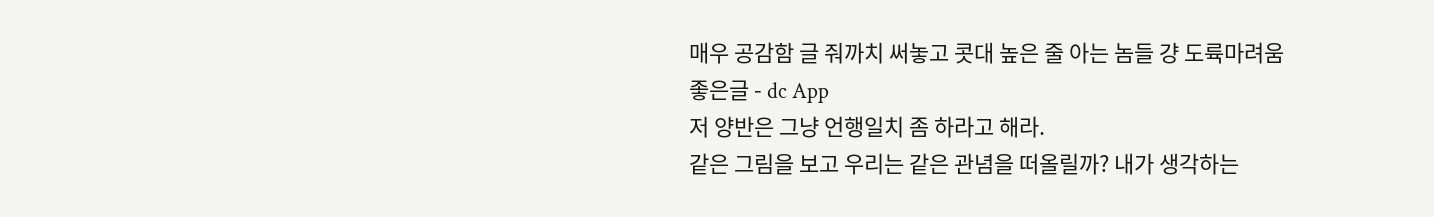매우 공감함 글 줘까치 써놓고 콧대 높은 줄 아는 놈들 걍 도륙마려움
좋은글 - dc App
저 양반은 그냥 언행일치 좀 하라고 해라.
같은 그림을 보고 우리는 같은 관념을 떠올릴까? 내가 생각하는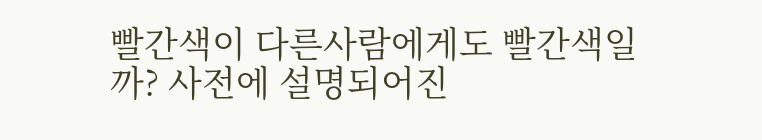빨간색이 다른사람에게도 빨간색일까? 사전에 설명되어진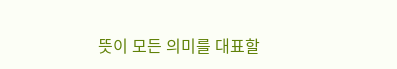뜻이 모든 의미를 대표할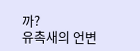까?
유촉새의 언변